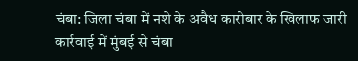चंबा: जिला चंबा में नशे के अवैध कारोबार के खिलाफ जारी कार्रवाई में मुंबई से चंबा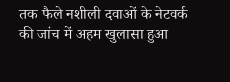तक फैले नशीली दवाओं के नेटवर्क की जांच में अहम खुलासा हुआ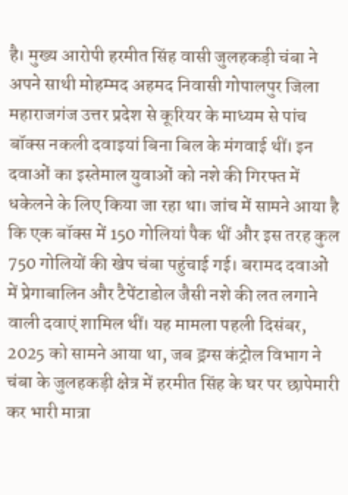है। मुख्य आरोपी हरमीत सिंह वासी जुलहकड़ी चंबा ने अपने साथी मोहम्मद अहमद निवासी गोपालपुर जिला महाराजगंज उत्तर प्रदेश से कूरियर के माध्यम से पांच बॉक्स नकली दवाइयां बिना बिल के मंगवाई थीं। इन दवाओं का इस्तेमाल युवाओं को नशे की गिरफ्त में धकेलने के लिए किया जा रहा था। जांच में सामने आया है कि एक बॉक्स में 150 गोलियां पैक थीं और इस तरह कुल 750 गोलियों की खेप चंबा पहुंचाई गई। बरामद दवाओं में प्रेगाबालिन और टैपेंटाडोल जैसी नशे की लत लगाने वाली दवाएं शामिल थीं। यह मामला पहली दिसंबर, 2025 को सामने आया था, जब ड्रग्स कंट्रोल विभाग ने चंबा के जुलहकड़ी क्षेत्र में हरमीत सिंह के घर पर छापेमारी कर भारी मात्रा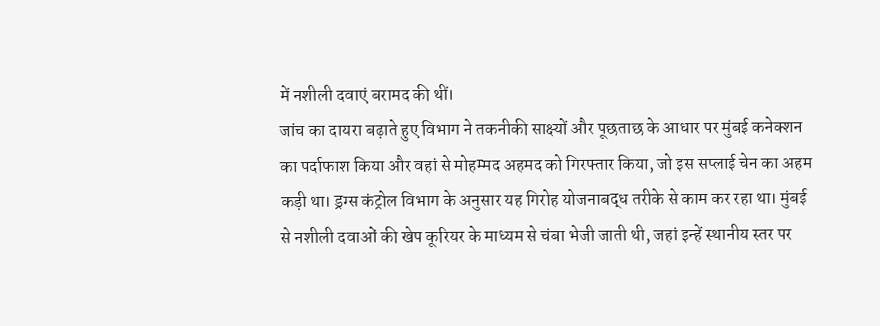में नशीली दवाएं बरामद की थीं।
जांच का दायरा बढ़ाते हुए विभाग ने तकनीकी साक्ष्यों और पूछताछ के आधार पर मुंबई कनेक्शन का पर्दाफाश किया और वहां से मोहम्मद अहमद को गिरफ्तार किया, जो इस सप्लाई चेन का अहम कड़ी था। ड्रग्स कंट्रोल विभाग के अनुसार यह गिरोह योजनाबद्ध तरीके से काम कर रहा था। मुंबई से नशीली दवाओं की खेप कूरियर के माध्यम से चंबा भेजी जाती थी, जहां इन्हें स्थानीय स्तर पर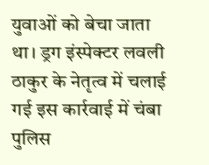युवाओं को बेचा जाता था। ड्रग इंस्पेक्टर लवली ठाकुर के नेतृत्व में चलाई गई इस कार्रवाई में चंबा पुलिस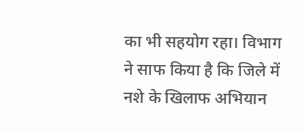का भी सहयोग रहा। विभाग ने साफ किया है कि जिले में नशे के खिलाफ अभियान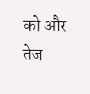को और तेज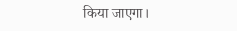किया जाएगा।